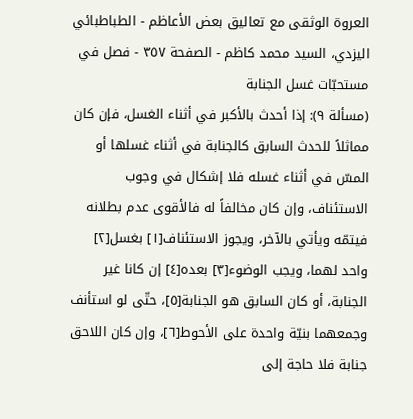العروة الوثقى مع تعاليق بعض الأعاظم - الطباطبائي اليزدي، السيد محمد كاظم - الصفحة ٣٥٧ - فصل في مستحبّات غسل الجنابة
(مسألة ٩): إذا أحدث بالأكبر في أثناء الغسل، فإن كان مماثلاً للحدث السابق كالجنابة في أثناء غسلها أو المسّ في أثناء غسله فلا إشكال في وجوب الاستئناف، وإن كان مخالفاً له فالأقوى عدم بطلانه فيتمّه ويأتي بالآخر، ويجوز الاستئناف[١] بغسل[٢] واحد لهما، ويجب الوضوء[٣] بعده[٤] إن كانا غير الجنابة، أو كان السابق هو الجنابة[٥]، حتّى لو استأنف وجمعهما بنيّة واحدة على الأحوط[٦]، وإن كان اللاحق جنابة فلا حاجة إلى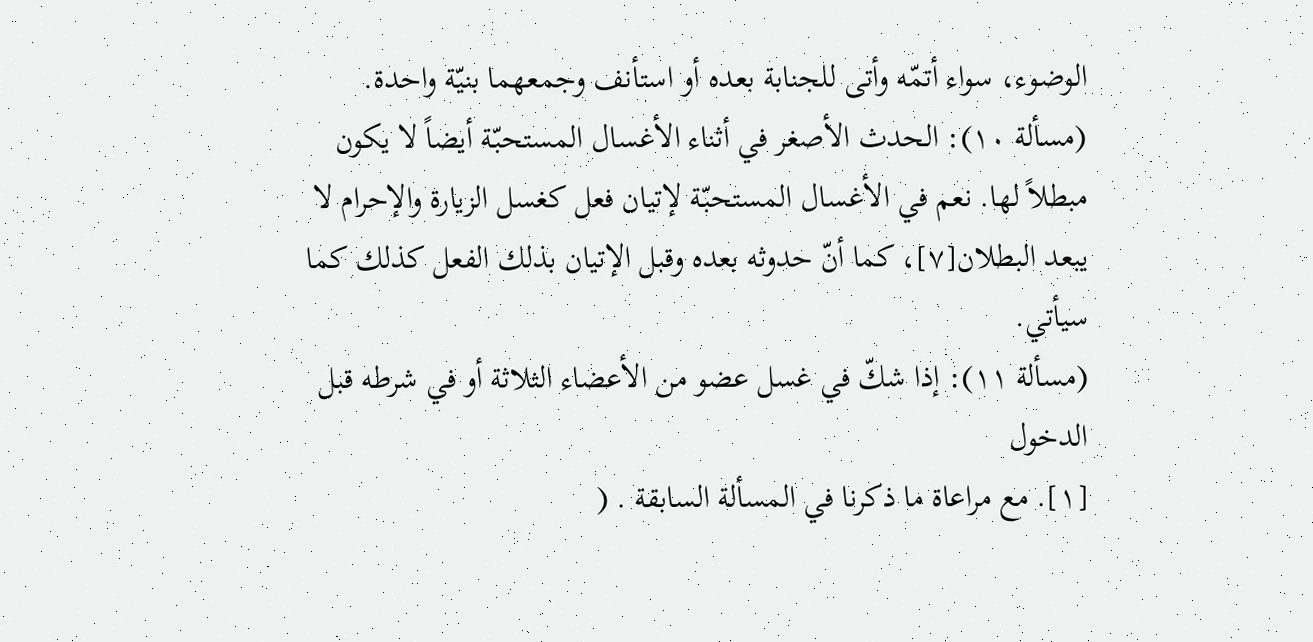الوضوء، سواء أتمّه وأتى للجنابة بعده أو استأنف وجمعهما بنيّة واحدة.
(مسألة ١٠): الحدث الأصغر في أثناء الأغسال المستحبّة أيضاً لا يكون مبطلاً لها. نعم في الأغسال المستحبّة لإتيان فعل كغسل الزيارة والإحرام لا يبعد البطلان[٧]، كما أنّ حدوثه بعده وقبل الإتيان بذلك الفعل كذلك كما سيأتي.
(مسألة ١١): إذا شكّ في غسل عضو من الأعضاء الثلاثة أو في شرطه قبل الدخول
[١]. مع مراعاة ما ذكرنا في المسألة السابقة . (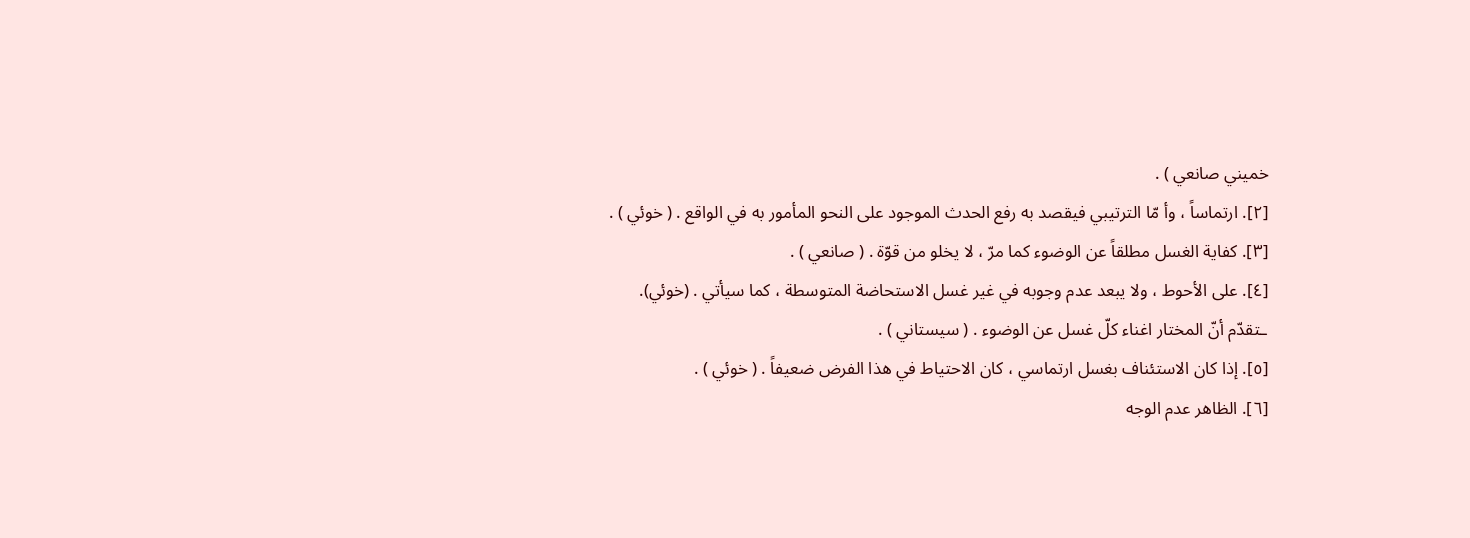خميني صانعي ) .
[٢]. ارتماساً ، وأ مّا الترتيبي فيقصد به رفع الحدث الموجود على النحو المأمور به في الواقع . ( خوئي ) .
[٣]. كفاية الغسل مطلقاً عن الوضوء كما مرّ ، لا يخلو من قوّة . ( صانعي ) .
[٤]. على الأحوط ، ولا يبعد عدم وجوبه في غير غسل الاستحاضة المتوسطة ، كما سيأتي . (خوئي).
ـتقدّم أنّ المختار اغناء كلّ غسل عن الوضوء . ( سيستاني ) .
[٥]. إذا كان الاستئناف بغسل ارتماسي ، كان الاحتياط في هذا الفرض ضعيفاً . ( خوئي ) .
[٦]. الظاهر عدم الوجه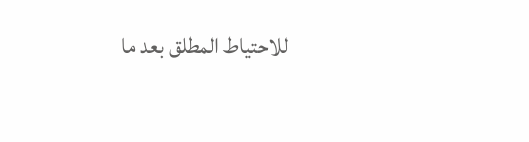للاحتياط المطلق بعد ما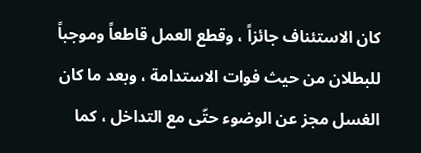كان الاستئناف جائزاً ، وقطع العمل قاطعاً وموجباً للبطلان من حيث فوات الاستدامة ، وبعد ما كان الغسل مجز عن الوضوء حتّى مع التداخل ، كما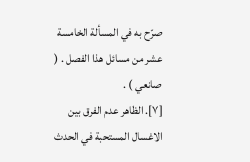صرّح به في المسألة الخامسة عشر من مسائل هذا الفصل . ( صانعي ) .
[٧]. الظاهر عدم الفرق بين الاغسال المستحبة في الحدث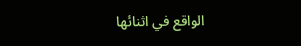الواقع في اثنائها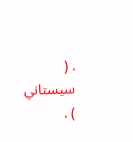. ( سيستاني ) .